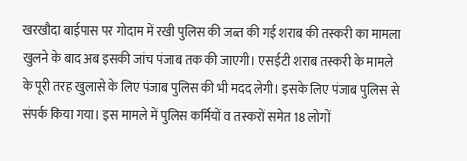खरखौदा बाईपास पर गोदाम में रखी पुलिस की जब्त की गई शराब की तस्करी का मामला खुलने के बाद अब इसकी जांच पंजाब तक की जाएगी। एसईटी शराब तस्करी के मामले के पूरी तरह खुलासे के लिए पंजाब पुलिस की भी मदद लेगी। इसके लिए पंजाब पुलिस से संपर्क किया गया। इस मामले में पुलिस कर्मियों व तस्करों समेत 18 लोगों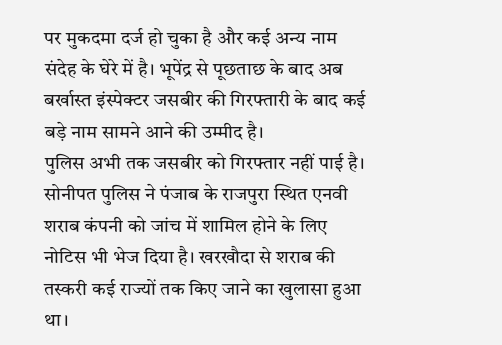पर मुकदमा दर्ज हो चुका है और कई अन्य नाम संदेह के घेरे में है। भूपेंद्र से पूछताछ के बाद अब बर्खास्त इंस्पेक्टर जसबीर की गिरफ्तारी के बाद कई बड़े नाम सामने आने की उम्मीद है।
पुलिस अभी तक जसबीर को गिरफ्तार नहीं पाई है। सोनीपत पुलिस ने पंजाब के राजपुरा स्थित एनवी शराब कंपनी को जांच में शामिल होने के लिए नोटिस भी भेज दिया है। खरखौदा से शराब की तस्करी कई राज्यों तक किए जाने का खुलासा हुआ था।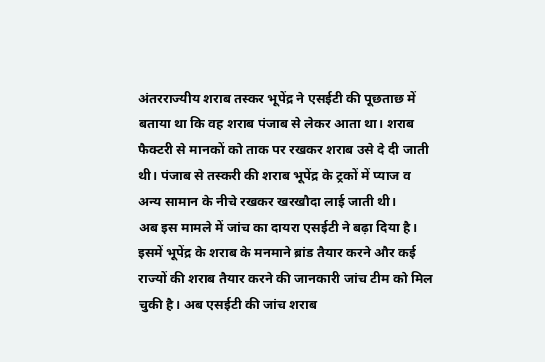अंतरराज्यीय शराब तस्कर भूपेंद्र ने एसईटी की पूछताछ में बताया था कि वह शराब पंजाब से लेकर आता था। शराब फैक्टरी से मानकों को ताक पर रखकर शराब उसे दे दी जाती थी। पंजाब से तस्करी की शराब भूपेंद्र के ट्रकों में प्याज व अन्य सामान के नीचे रखकर खरखौदा लाई जाती थी।
अब इस मामले में जांच का दायरा एसईटी ने बढ़ा दिया है। इसमें भूपेंद्र के शराब के मनमाने ब्रांड तैयार करने और कई राज्यों की शराब तैयार करने की जानकारी जांच टीम को मिल चुकी है। अब एसईटी की जांच शराब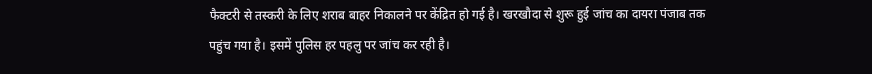फैक्टरी से तस्करी के लिए शराब बाहर निकालने पर केंद्रित हो गई है। खरखौदा से शुरू हुई जांच का दायरा पंजाब तक पहुंच गया है। इसमें पुलिस हर पहलु पर जांच कर रही है।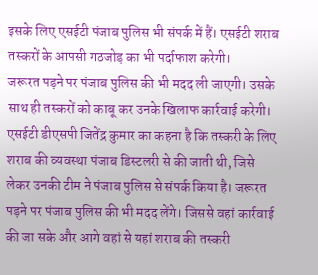इसके लिए एसईटी पंजाब पुलिस भी संपर्क में हैं। एसईटी शराब तस्करों के आपसी गठजोड़ का भी पर्दाफाश करेगी।
जरूरत पड़ने पर पंजाब पुलिस की भी मदद ली जाएगी। उसके साथ ही तस्करों को काबू कर उनके खिलाफ कार्रवाई करेगी। एसईटी डीएसपी जितेंद्र कुमार का कहना है कि तस्करी के लिए शराब की व्यवस्था पंजाब डिस्टलरी से की जाती थी, जिसे लेकर उनकी टीम ने पंजाब पुलिस से संपर्क किया है। जरूरत पड़ने पर पंजाब पुलिस की भी मदद लेंगे। जिससे वहां कार्रवाई की जा सके और आगे वहां से यहां शराब की तस्करी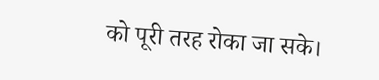को पूरी तरह रोका जा सके।